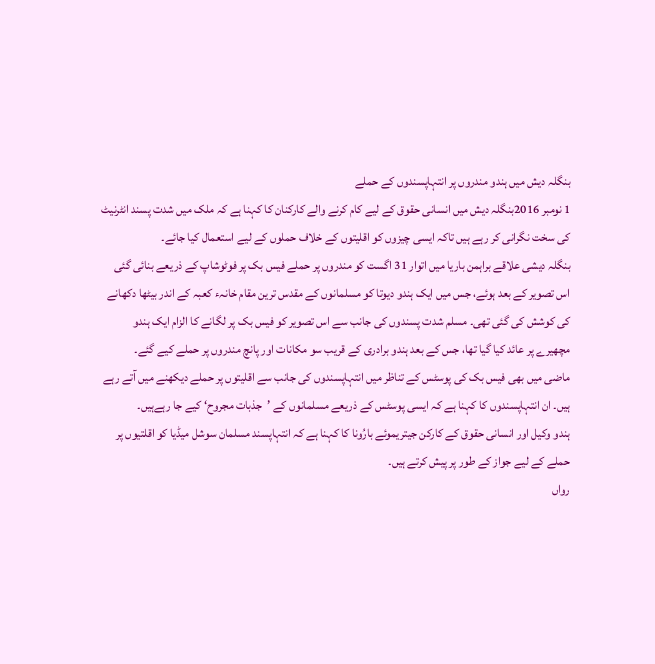بنگلہ دیش میں ہندو مندروں پر انتہاپسندوں کے حملے
1 نومبر 2016بنگلہ دیش میں انسانی حقوق کے لیے کام کرنے والے کارکنان کا کہنا ہے کہ ملک میں شدت پسند انٹرنیٹ کی سخت نگرانی کر رہے ہیں تاکہ ایسی چیزوں کو اقلیتوں کے خلاف حملوں کے لیے استعمال کیا جائے۔
بنگلہ دیشی علاقے براہمن باریا میں اتوار 31 اگست کو مندروں پر حملے فیس بک پر فوٹوشاپ کے ذریعے بنائی گئی اس تصویر کے بعد ہوئے، جس میں ایک ہندو دیوتا کو مسلمانوں کے مقدس ترین مقام خانہء کعبہ کے اندر بیٹھا دکھانے کی کوشش کی گئی تھی۔ مسلم شدت پسندوں کی جانب سے اس تصویر کو فیس بک پر لگانے کا الزام ایک ہندو مچھیرے پر عائد کیا گیا تھا، جس کے بعد ہندو برادری کے قریب سو مکانات اور پانچ مندروں پر حملے کیے گئے۔
ماضی میں بھی فیس بک کی پوسٹس کے تناظر میں انتہاپسندوں کی جانب سے اقلیتوں پر حملے دیکھنے میں آتے رہے ہیں۔ ان انتہاپسندوں کا کہنا ہے کہ ایسی پوسٹس کے ذریعے مسلمانوں کے ’جذبات مجروح‘ کیے جا رہےہیں۔
ہندو وکیل اور انسانی حقوق کے کارکن جیتریموئے بارُونا کا کہنا ہے کہ انتہاپسند مسلمان سوشل میڈیا کو اقلتیوں پر حملے کے لیے جواز کے طور پر پیش کرتے ہیں۔
رواں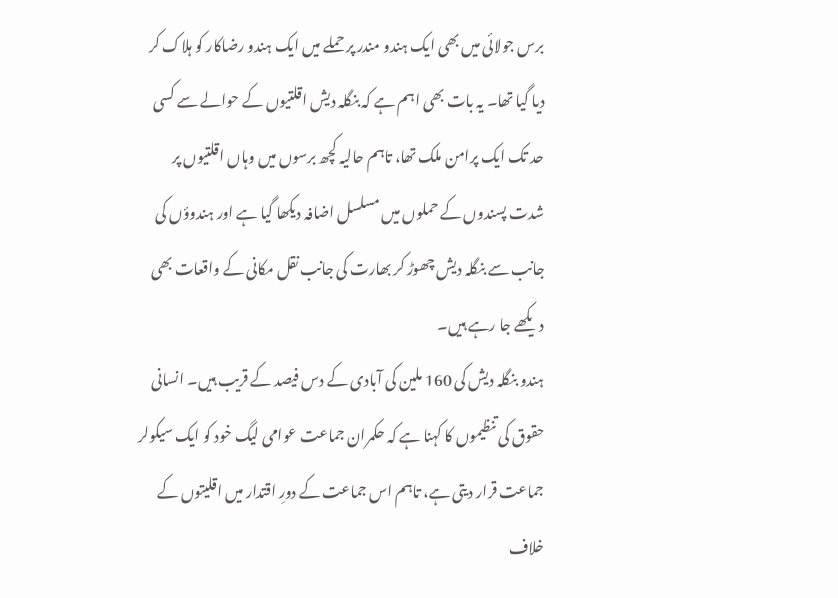برس جولائی میں بھی ایک ہندو مندر پر حملے میں ایک ہندو رضاکار کو ہلاک کر دیا گیا تھا۔ یہ بات بھی اہم ہے کہ بنگلہ دیش اقلتیوں کے حوالے سے کسی حد تک ایک پرامن ملک تھا، تاہم حالیہ کچھ برسوں میں وہاں اقلتیوں پر شدت پسندوں کے حملوں میں مسلسل اضافہ دیکھا گیا ہے اور ہندوؤں کی جانب سے بنگلہ دیش چھوڑ کر بھارت کی جانب نقل مکانی کے واقعات بھی دیکھے جا رہے ہیں۔
ہندو بنگلہ دیش کی 160 ملین کی آبادی کے دس فیصد کے قریب ہیں۔ انسانی حقوق کی تنظیموں کا کہنا ہے کہ حکمران جماعت عوامی لیگ خود کو ایک سیکولر جماعت قرار دیتی ہے، تاہم اس جماعت کے دورِ اقتدار میں اقلیتوں کے خلاف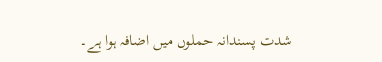شدت پسندانہ حملوں میں اضافہ ہوا ہے۔